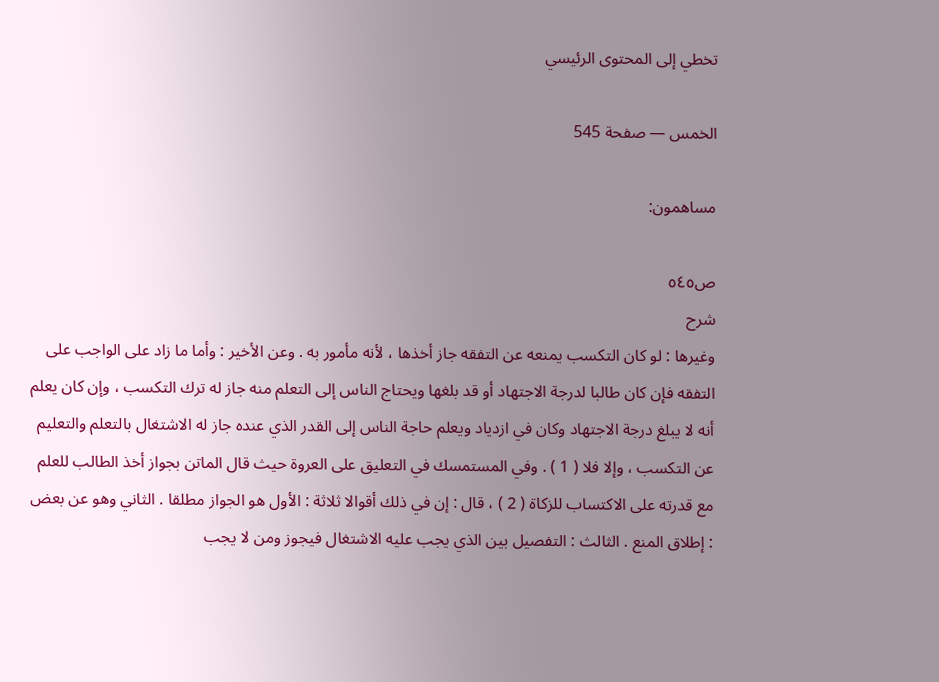تخطي إلى المحتوى الرئيسي

الخمس — صفحة 545

مساهمون:

ص٥٤٥
شرح
وغيرها : لو كان التكسب يمنعه عن التفقه جاز أخذها ، لأنه مأمور به . وعن الأخير : وأما ما زاد على الواجب على التفقه فإن كان طالبا لدرجة الاجتهاد أو قد بلغها ويحتاج الناس إلى التعلم منه جاز له ترك التكسب ، وإن كان يعلم أنه لا يبلغ درجة الاجتهاد وكان في ازدياد ويعلم حاجة الناس إلى القدر الذي عنده جاز له الاشتغال بالتعلم والتعليم عن التكسب ، وإلا فلا ( 1 ) . وفي المستمسك في التعليق على العروة حيث قال الماتن بجواز أخذ الطالب للعلم مع قدرته على الاكتساب للزكاة ( 2 ) ، قال : إن في ذلك أقوالا ثلاثة : الأول هو الجواز مطلقا . الثاني وهو عن بعض : إطلاق المنع . الثالث : التفصيل بين الذي يجب عليه الاشتغال فيجوز ومن لا يجب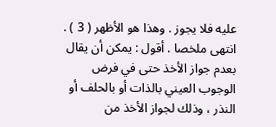عليه فلا يجوز . وهذا هو الأظهر ( 3 ) . انتهى ملخصا . أقول : يمكن أن يقال بعدم جواز الأخذ حتى في فرض الوجوب العيني بالذات أو بالحلف أو النذر ، وذلك لجواز الأخذ من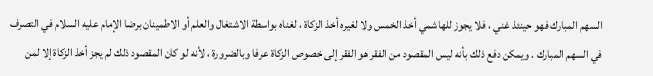السهم المبارك فهو حينئذ غني ، فلا يجوز للهاشمي أخذ الخمس ولا لغيره أخذ الزكاة ، لغناه بواسطة الاشتغال والعلم أو الاطمينان برضا الإمام عليه السلام في التصرف في السهم المبارك . ويمكن دفع ذلك بأنه ليس المقصود من الفقر هو الفقر إلى خصوص الزكاة عرفا وبالضرورة ، لأنه لو كان المقصود ذلك لم يجز أخذ الزكاة إلا لمن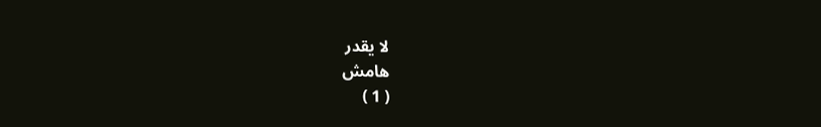لا يقدر
هامش
( 1 )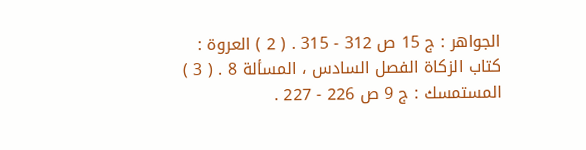الجواهر : ج 15 ص 312 - 315 . ( 2 ) العروة : كتاب الزكاة الفصل السادس ، المسألة 8 . ( 3 ) المستمسك : ج 9 ص 226 - 227 .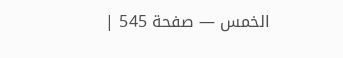الخمس — صفحة 545 |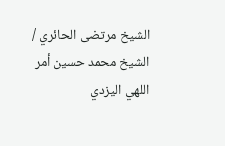الشيخ مرتضى الحائري / الشيخ محمد حسين أمر اللهي اليزدي